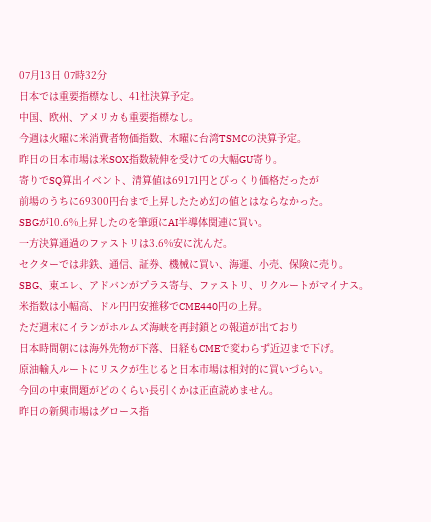07月13日 07時32分
日本では重要指標なし、41社決算予定。
中国、欧州、アメリカも重要指標なし。
今週は火曜に米消費者物価指数、木曜に台湾TSMCの決算予定。
昨日の日本市場は米SOX指数続伸を受けての大幅GU寄り。
寄りでSQ算出イベント、清算値は69171円とびっくり価格だったが
前場のうちに69300円台まで上昇したため幻の値とはならなかった。
SBGが10.6%上昇したのを筆頭にAI半導体関連に買い。
一方決算通過のファストリは3.6%安に沈んだ。
セクターでは非鉄、通信、証券、機械に買い、海運、小売、保険に売り。
SBG、東エレ、アドバンがプラス寄与、ファストリ、リクルートがマイナス。
米指数は小幅高、ドル円円安推移でCME440円の上昇。
ただ週末にイランがホルムズ海峡を再封鎖との報道が出ており
日本時間朝には海外先物が下落、日経もCMEで変わらず近辺まで下げ。
原油輸入ルートにリスクが生じると日本市場は相対的に買いづらい。
今回の中東問題がどのくらい長引くかは正直読めません。
昨日の新興市場はグロース指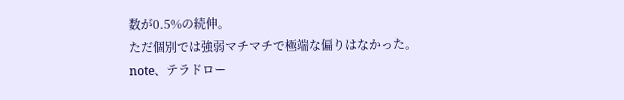数が0.5%の続伸。
ただ個別では強弱マチマチで極端な偏りはなかった。
note、テラドロー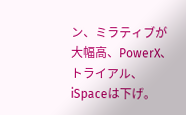ン、ミラティブが大幅高、PowerX、トライアル、iSpaceは下げ。